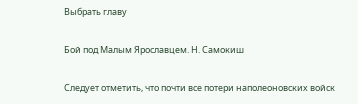Выбрать главу

Бой под Малым Ярославцем. Н. Самокиш

Следует отметить, что почти все потери наполеоновских войск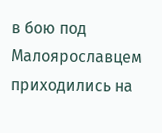в бою под Малоярославцем приходились на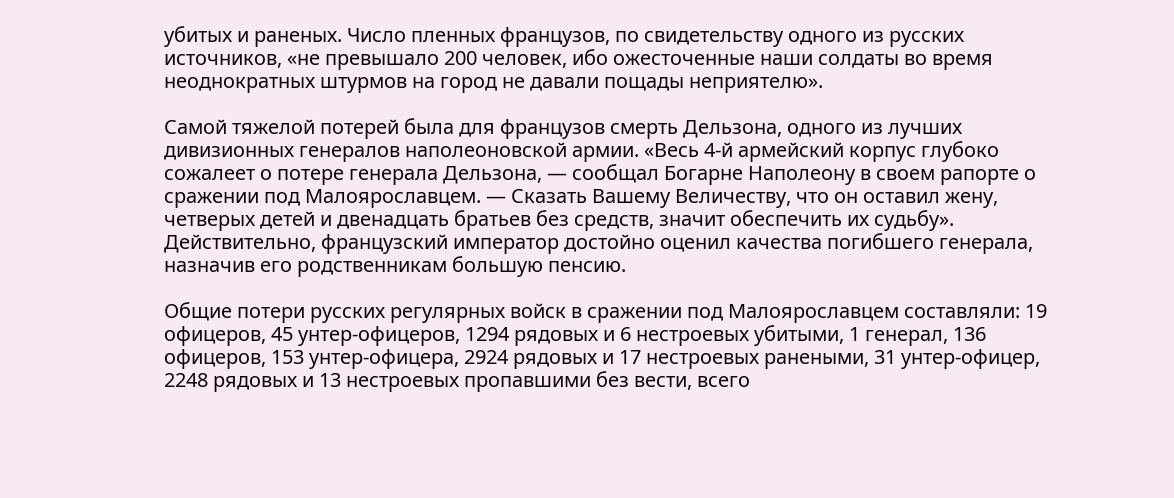убитых и раненых. Число пленных французов, по свидетельству одного из русских источников, «не превышало 200 человек, ибо ожесточенные наши солдаты во время неоднократных штурмов на город не давали пощады неприятелю».

Самой тяжелой потерей была для французов смерть Дельзона, одного из лучших дивизионных генералов наполеоновской армии. «Весь 4-й армейский корпус глубоко сожалеет о потере генерала Дельзона, — сообщал Богарне Наполеону в своем рапорте о сражении под Малоярославцем. — Сказать Вашему Величеству, что он оставил жену, четверых детей и двенадцать братьев без средств, значит обеспечить их судьбу». Действительно, французский император достойно оценил качества погибшего генерала, назначив его родственникам большую пенсию.

Общие потери русских регулярных войск в сражении под Малоярославцем составляли: 19 офицеров, 45 унтер-офицеров, 1294 рядовых и 6 нестроевых убитыми, 1 генерал, 136 офицеров, 153 унтер-офицера, 2924 рядовых и 17 нестроевых ранеными, 31 унтер-офицер, 2248 рядовых и 13 нестроевых пропавшими без вести, всего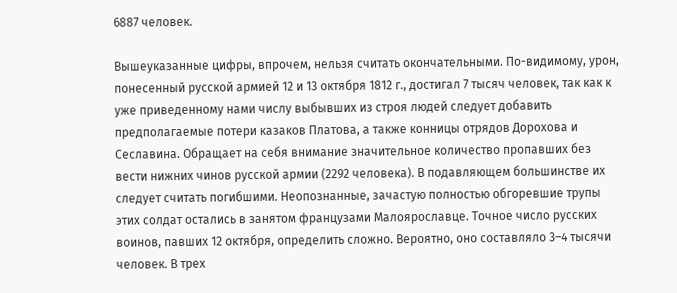6887 человек.

Вышеуказанные цифры, впрочем, нельзя считать окончательными. По-видимому, урон, понесенный русской армией 12 и 13 октября 1812 г., достигал 7 тысяч человек, так как к уже приведенному нами числу выбывших из строя людей следует добавить предполагаемые потери казаков Платова, а также конницы отрядов Дорохова и Сеславина. Обращает на себя внимание значительное количество пропавших без вести нижних чинов русской армии (2292 человека). В подавляющем большинстве их следует считать погибшими. Неопознанные, зачастую полностью обгоревшие трупы этих солдат остались в занятом французами Малоярославце. Точное число русских воинов, павших 12 октября, определить сложно. Вероятно, оно составляло 3–4 тысячи человек. В трех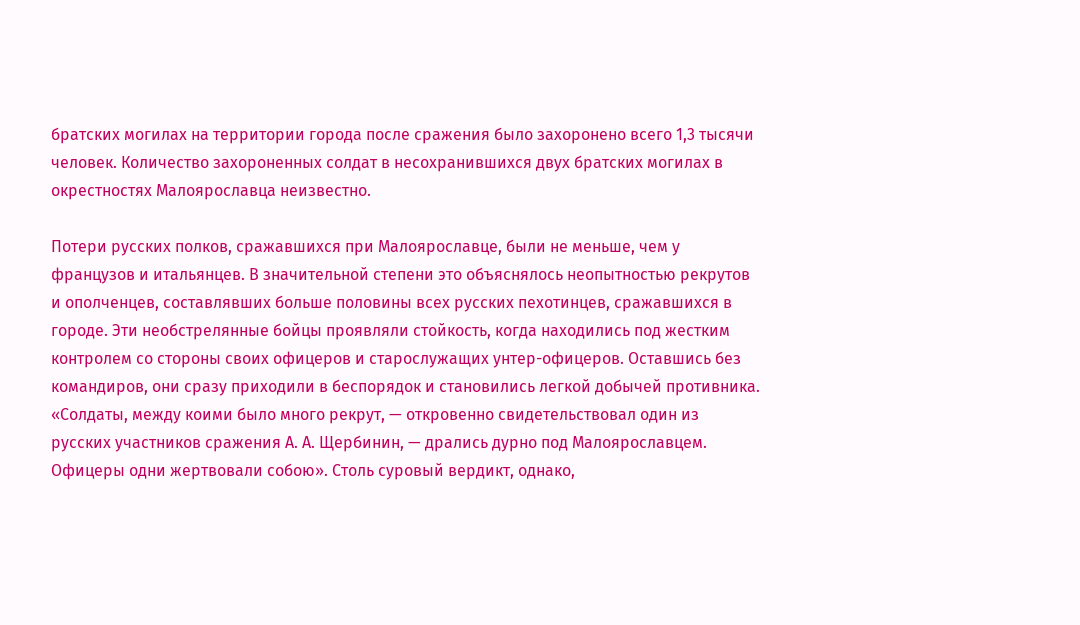братских могилах на территории города после сражения было захоронено всего 1,3 тысячи человек. Количество захороненных солдат в несохранившихся двух братских могилах в окрестностях Малоярославца неизвестно.

Потери русских полков, сражавшихся при Малоярославце, были не меньше, чем у французов и итальянцев. В значительной степени это объяснялось неопытностью рекрутов и ополченцев, составлявших больше половины всех русских пехотинцев, сражавшихся в городе. Эти необстрелянные бойцы проявляли стойкость, когда находились под жестким контролем со стороны своих офицеров и старослужащих унтер-офицеров. Оставшись без командиров, они сразу приходили в беспорядок и становились легкой добычей противника. «Солдаты, между коими было много рекрут, — откровенно свидетельствовал один из русских участников сражения А. А. Щербинин, — дрались дурно под Малоярославцем. Офицеры одни жертвовали собою». Столь суровый вердикт, однако,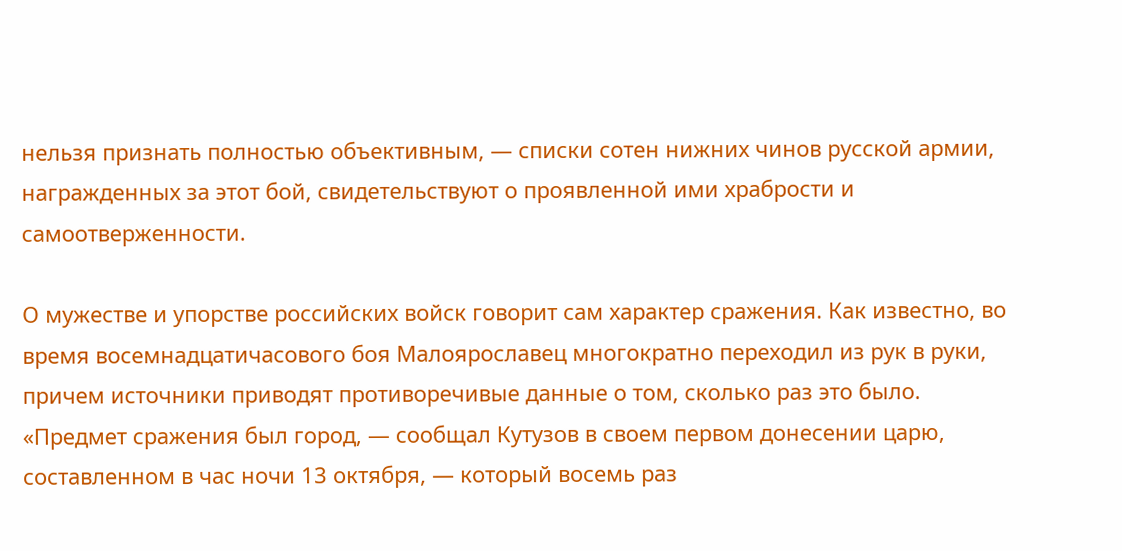нельзя признать полностью объективным, — списки сотен нижних чинов русской армии, награжденных за этот бой, свидетельствуют о проявленной ими храбрости и самоотверженности.

О мужестве и упорстве российских войск говорит сам характер сражения. Как известно, во время восемнадцатичасового боя Малоярославец многократно переходил из рук в руки, причем источники приводят противоречивые данные о том, сколько раз это было. «Предмет сражения был город, — сообщал Кутузов в своем первом донесении царю, составленном в час ночи 13 октября, — который восемь раз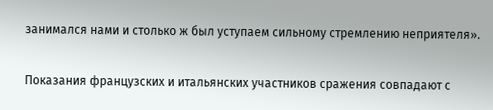занимался нами и столько ж был уступаем сильному стремлению неприятеля».

Показания французских и итальянских участников сражения совпадают с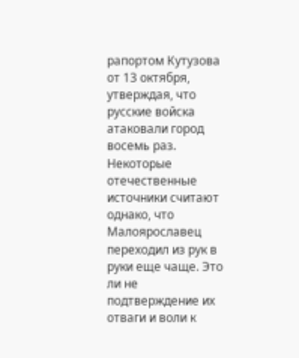рапортом Кутузова от 13 октября, утверждая, что русские войска атаковали город восемь раз. Некоторые отечественные источники считают однако, что Малоярославец переходил из рук в руки еще чаще. Это ли не подтверждение их отваги и воли к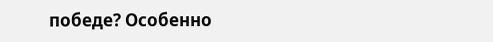победе? Особенно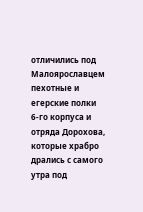отличились под Малоярославцем пехотные и егерские полки 6-го корпуса и отряда Дорохова, которые храбро дрались с самого утра под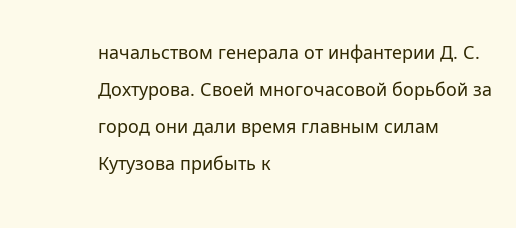начальством генерала от инфантерии Д. С. Дохтурова. Своей многочасовой борьбой за город они дали время главным силам Кутузова прибыть к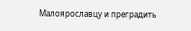Малоярославцу и преградить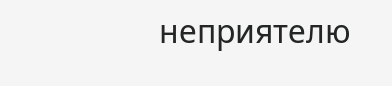неприятелю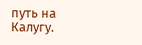путь на Калугу.